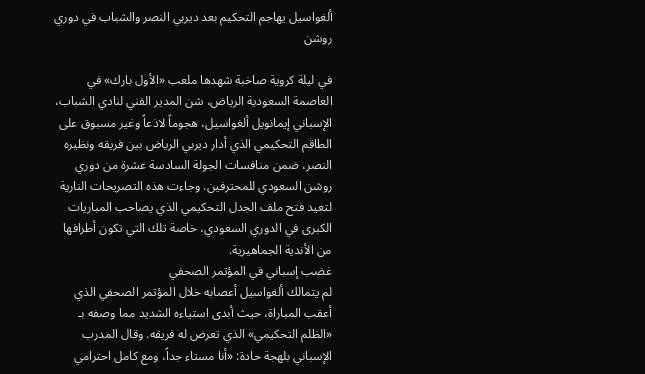ألغواسيل يهاجم التحكيم بعد ديربي النصر والشباب في دوري روشن

في ليلة كروية صاخبة شهدها ملعب «الأول بارك» في العاصمة السعودية الرياض، شن المدير الفني لنادي الشباب، الإسباني إيمانويل ألغواسيل، هجوماً لاذعاً وغير مسبوق على الطاقم التحكيمي الذي أدار ديربي الرياض بين فريقه ونظيره النصر، ضمن منافسات الجولة السادسة عشرة من دوري روشن السعودي للمحترفين. وجاءت هذه التصريحات النارية لتعيد فتح ملف الجدل التحكيمي الذي يصاحب المباريات الكبرى في الدوري السعودي، خاصة تلك التي تكون أطرافها من الأندية الجماهيرية.
غضب إسباني في المؤتمر الصحفي
لم يتمالك ألغواسيل أعصابه خلال المؤتمر الصحفي الذي أعقب المباراة، حيث أبدى استياءه الشديد مما وصفه بـ «الظلم التحكيمي» الذي تعرض له فريقه. وقال المدرب الإسباني بلهجة حادة: «أنا مستاء جداً، ومع كامل احترامي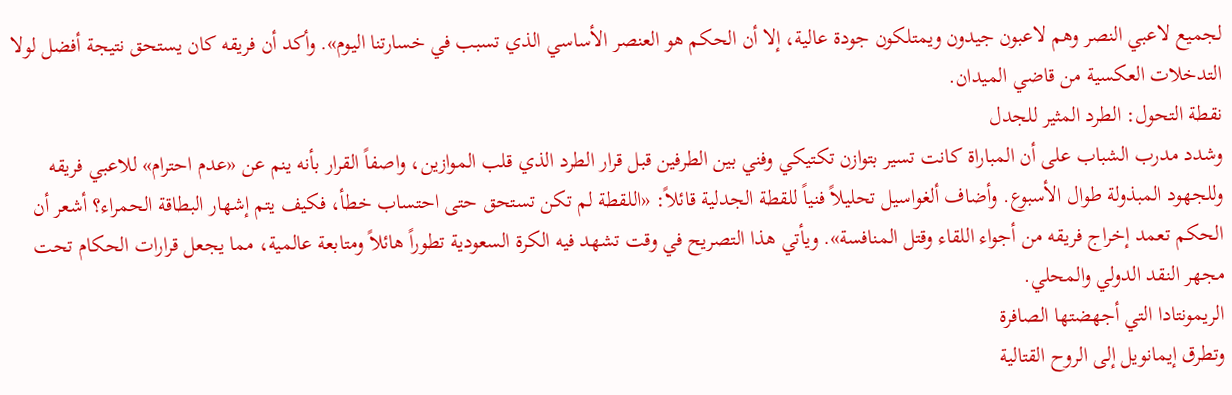لجميع لاعبي النصر وهم لاعبون جيدون ويمتلكون جودة عالية، إلا أن الحكم هو العنصر الأساسي الذي تسبب في خسارتنا اليوم». وأكد أن فريقه كان يستحق نتيجة أفضل لولا التدخلات العكسية من قاضي الميدان.
نقطة التحول: الطرد المثير للجدل
وشدد مدرب الشباب على أن المباراة كانت تسير بتوازن تكتيكي وفني بين الطرفين قبل قرار الطرد الذي قلب الموازين، واصفاً القرار بأنه ينم عن «عدم احترام» للاعبي فريقه وللجهود المبذولة طوال الأسبوع. وأضاف ألغواسيل تحليلاً فنياً للقطة الجدلية قائلاً: «اللقطة لم تكن تستحق حتى احتساب خطأ، فكيف يتم إشهار البطاقة الحمراء؟ أشعر أن الحكم تعمد إخراج فريقه من أجواء اللقاء وقتل المنافسة». ويأتي هذا التصريح في وقت تشهد فيه الكرة السعودية تطوراً هائلاً ومتابعة عالمية، مما يجعل قرارات الحكام تحت مجهر النقد الدولي والمحلي.
الريمونتادا التي أجهضتها الصافرة
وتطرق إيمانويل إلى الروح القتالية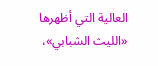العالية التي أظهرها «الليث الشبابي»،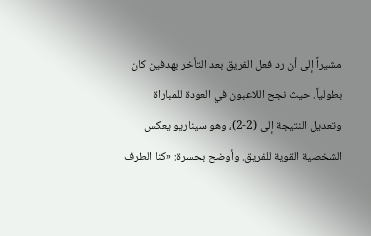مشيراً إلى أن رد فعل الفريق بعد التأخر بهدفين كان بطولياً. حيث نجح اللاعبون في العودة للمباراة وتعديل النتيجة إلى (2-2)، وهو سيناريو يعكس الشخصية القوية للفريق. وأوضح بحسرة: «كنا الطرف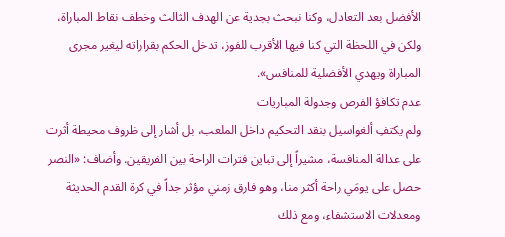الأفضل بعد التعادل، وكنا نبحث بجدية عن الهدف الثالث وخطف نقاط المباراة، ولكن في اللحظة التي كنا فيها الأقرب للفوز، تدخل الحكم بقراراته ليغير مجرى المباراة ويهدي الأفضلية للمنافس».
عدم تكافؤ الفرص وجدولة المباريات
ولم يكتفِ ألغواسيل بنقد التحكيم داخل الملعب، بل أشار إلى ظروف محيطة أثرت على عدالة المنافسة، مشيراً إلى تباين فترات الراحة بين الفريقين. وأضاف: «النصر حصل على يومَي راحة أكثر منا، وهو فارق زمني مؤثر جداً في كرة القدم الحديثة ومعدلات الاستشفاء، ومع ذلك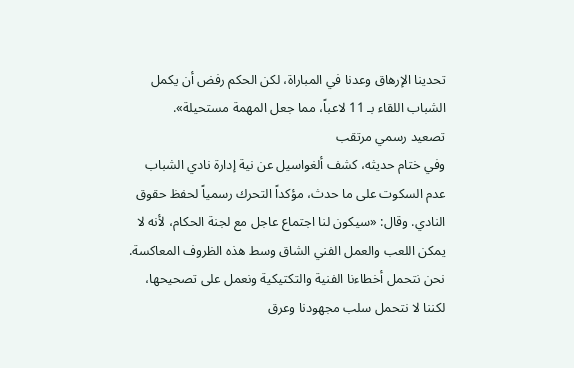تحدينا الإرهاق وعدنا في المباراة، لكن الحكم رفض أن يكمل الشباب اللقاء بـ 11 لاعباً، مما جعل المهمة مستحيلة».
تصعيد رسمي مرتقب
وفي ختام حديثه، كشف ألغواسيل عن نية إدارة نادي الشباب عدم السكوت على ما حدث، مؤكداً التحرك رسمياً لحفظ حقوق النادي. وقال: «سيكون لنا اجتماع عاجل مع لجنة الحكام، لأنه لا يمكن اللعب والعمل الفني الشاق وسط هذه الظروف المعاكسة. نحن نتحمل أخطاءنا الفنية والتكتيكية ونعمل على تصحيحها، لكننا لا نتحمل سلب مجهودنا وعرق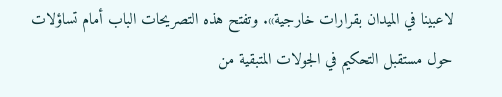لاعبينا في الميدان بقرارات خارجية». وتفتح هذه التصريحات الباب أمام تساؤلات حول مستقبل التحكيم في الجولات المتبقية من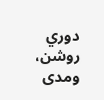دوري روشن، ومدى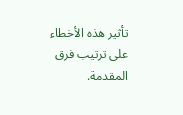تأثير هذه الأخطاء على ترتيب فرق المقدمة.